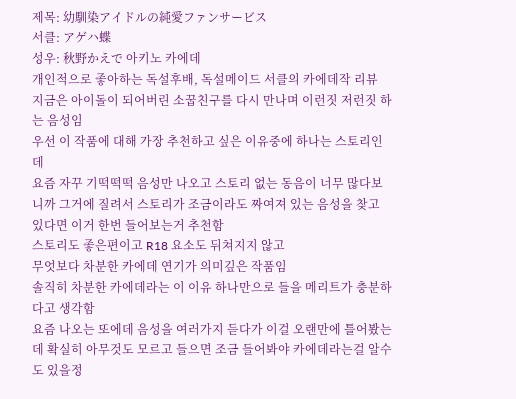제목: 幼馴染アイドルの純愛ファンサービス
서클: アゲハ蝶
성우: 秋野かえで 아키노 카에데
개인적으로 좋아하는 독설후배, 독설메이드 서클의 카에데작 리뷰
지금은 아이돌이 되어버린 소꿉친구를 다시 만나며 이런짓 저런짓 하는 음성임
우선 이 작품에 대해 가장 추천하고 싶은 이유중에 하나는 스토리인데
요즘 자꾸 기떡떡떡 음성만 나오고 스토리 없는 동음이 너무 많다보니까 그거에 질려서 스토리가 조금이라도 짜여져 있는 음성을 찾고 있다면 이거 한번 들어보는거 추천함
스토리도 좋은편이고 R18 요소도 뒤쳐지지 않고
무엇보다 차분한 카에데 연기가 의미깊은 작품임
솔직히 차분한 카에데라는 이 이유 하나만으로 들을 메리트가 충분하다고 생각함
요즘 나오는 또에데 음성을 여러가지 듣다가 이걸 오랜만에 틀어봤는데 확실히 아무것도 모르고 들으면 조금 들어봐야 카에데라는걸 알수도 있을정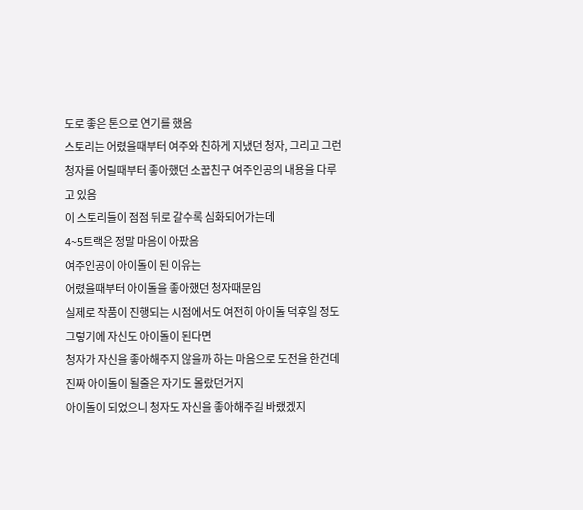도로 좋은 톤으로 연기를 했음
스토리는 어렸을때부터 여주와 친하게 지냈던 청자, 그리고 그런 청자를 어릴때부터 좋아했던 소꿉친구 여주인공의 내용을 다루고 있음
이 스토리들이 점점 뒤로 갈수록 심화되어가는데
4~5트랙은 정말 마음이 아팠음
여주인공이 아이돌이 된 이유는
어렸을때부터 아이돌을 좋아했던 청자때문임
실제로 작품이 진행되는 시점에서도 여전히 아이돌 덕후일 정도
그렇기에 자신도 아이돌이 된다면
청자가 자신을 좋아해주지 않을까 하는 마음으로 도전을 한건데
진짜 아이돌이 될줄은 자기도 몰랐던거지
아이돌이 되었으니 청자도 자신을 좋아해주길 바랬겠지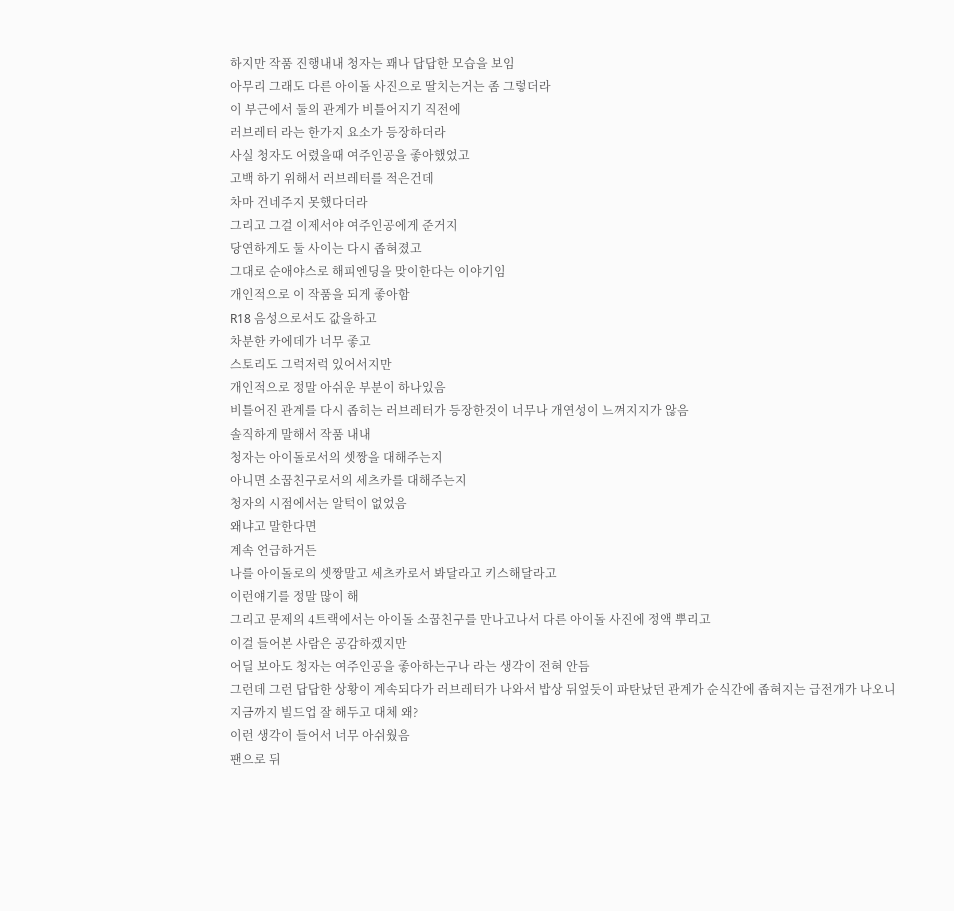하지만 작품 진행내내 청자는 꽤나 답답한 모습을 보임
아무리 그래도 다른 아이돌 사진으로 딸치는거는 좀 그렇더라
이 부근에서 둘의 관계가 비틀어지기 직전에
러브레터 라는 한가지 요소가 등장하더라
사실 청자도 어렸을때 여주인공을 좋아했었고
고백 하기 위해서 러브레터를 적은건데
차마 건네주지 못했다더라
그리고 그걸 이제서야 여주인공에게 준거지
당연하게도 둘 사이는 다시 좁혀졌고
그대로 순애야스로 해피엔딩을 맞이한다는 이야기임
개인적으로 이 작품을 되게 좋아함
R18 음성으로서도 값을하고
차분한 카에데가 너무 좋고
스토리도 그럭저럭 있어서지만
개인적으로 정말 아쉬운 부분이 하나있음
비틀어진 관계를 다시 좁히는 러브레터가 등장한것이 너무나 개연성이 느껴지지가 않음
솔직하게 말해서 작품 내내
청자는 아이돌로서의 셋짱을 대해주는지
아니면 소꿉친구로서의 세츠카를 대해주는지
청자의 시점에서는 알턱이 없었음
왜냐고 말한다면
계속 언급하거든
나를 아이돌로의 셋짱말고 세츠카로서 봐달라고 키스해달라고
이런얘기를 정말 많이 해
그리고 문제의 4트랙에서는 아이돌 소꿉친구를 만나고나서 다른 아이돌 사진에 정액 뿌리고
이걸 들어본 사람은 공감하겠지만
어딜 보아도 청자는 여주인공을 좋아하는구나 라는 생각이 전혀 안듬
그런데 그런 답답한 상황이 계속되다가 러브레터가 나와서 밥상 뒤엎듯이 파탄났던 관계가 순식간에 좁혀지는 급전개가 나오니
지금까지 빌드업 잘 해두고 대체 왜?
이런 생각이 들어서 너무 아쉬웠음
팬으로 뒤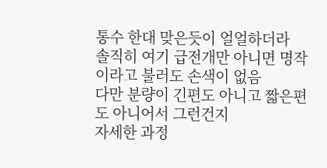통수 한대 맞은듯이 얼얼하더라
솔직히 여기 급전개만 아니면 명작이라고 불러도 손색이 없음
다만 분량이 긴편도 아니고 짧은편도 아니어서 그런건지
자세한 과정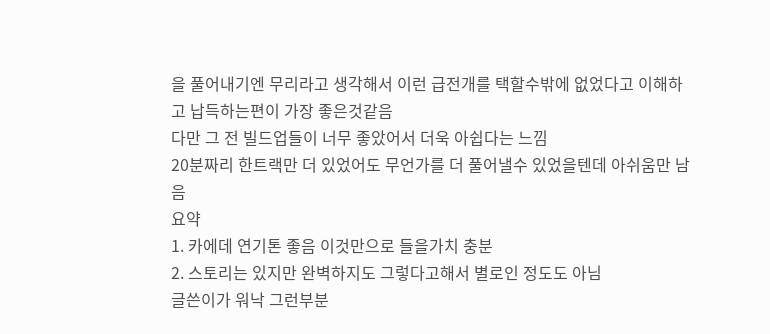을 풀어내기엔 무리라고 생각해서 이런 급전개를 택할수밖에 없었다고 이해하고 납득하는편이 가장 좋은것같음
다만 그 전 빌드업들이 너무 좋았어서 더욱 아쉽다는 느낌
20분짜리 한트랙만 더 있었어도 무언가를 더 풀어낼수 있었을텐데 아쉬움만 남음
요약
1. 카에데 연기톤 좋음 이것만으로 들을가치 충분
2. 스토리는 있지만 완벽하지도 그렇다고해서 별로인 정도도 아님
글쓴이가 워낙 그런부분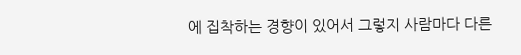에 집착하는 경향이 있어서 그렇지 사람마다 다른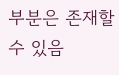부분은 존재할수 있음